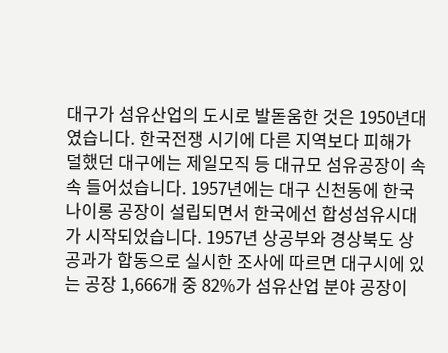대구가 섬유산업의 도시로 발돋움한 것은 1950년대였습니다. 한국전쟁 시기에 다른 지역보다 피해가 덜했던 대구에는 제일모직 등 대규모 섬유공장이 속속 들어섰습니다. 1957년에는 대구 신천동에 한국나이롱 공장이 설립되면서 한국에선 합성섬유시대가 시작되었습니다. 1957년 상공부와 경상북도 상공과가 합동으로 실시한 조사에 따르면 대구시에 있는 공장 1,666개 중 82%가 섬유산업 분야 공장이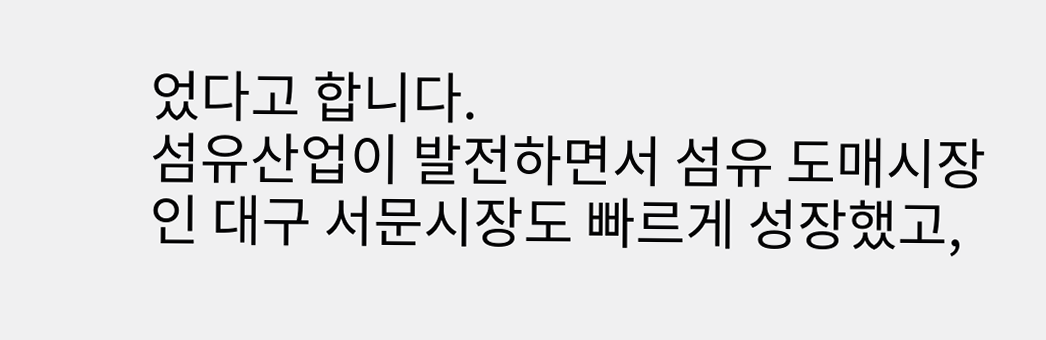었다고 합니다.
섬유산업이 발전하면서 섬유 도매시장인 대구 서문시장도 빠르게 성장했고,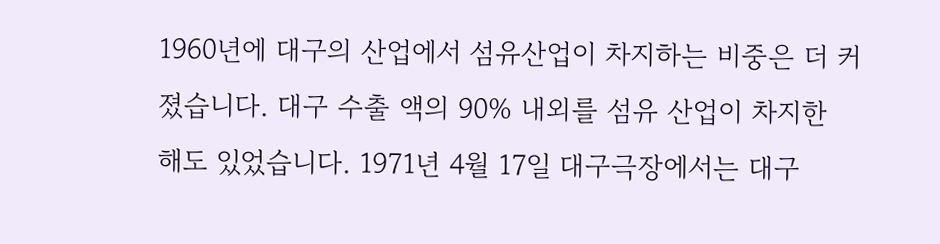1960년에 대구의 산업에서 섬유산업이 차지하는 비중은 더 커졌습니다. 대구 수출 액의 90% 내외를 섬유 산업이 차지한 해도 있었습니다. 1971년 4월 17일 대구극장에서는 대구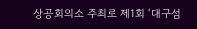상공회의소 주최로 제1회 ‘대구섬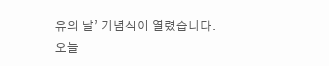유의 날’ 기념식이 열렸습니다.
오늘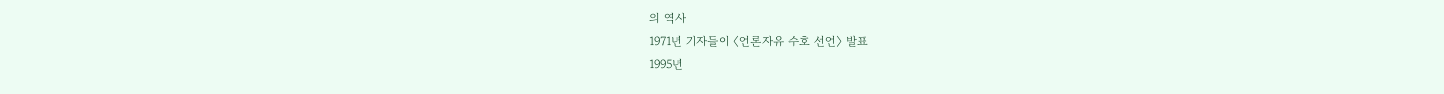의 역사
1971년 기자들이 〈언론자유 수호 선언〉 발표
1995년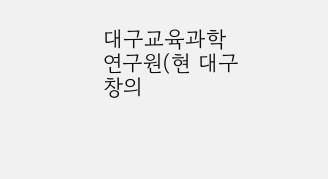대구교육과학연구원(현 대구창의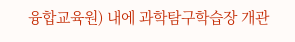융합교육원) 내에 과학탐구학습장 개관